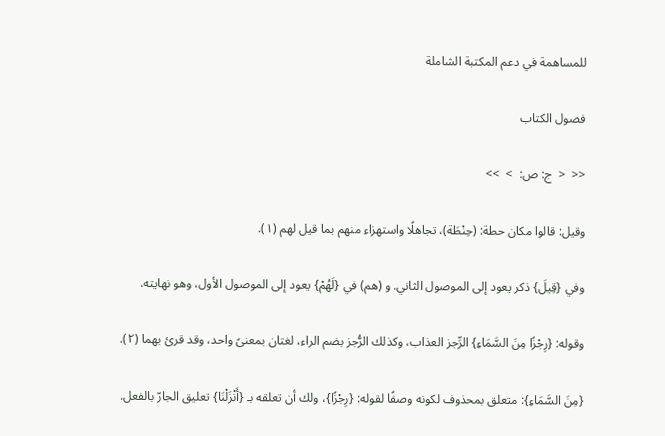للمساهمة في دعم المكتبة الشاملة

فصول الكتاب

<<  <  ج: ص:  >  >>

وقيل: قالوا مكان حطة: (حِنْطَة)، تجاهلًا واستهزاء منهم بما قيل لهم (١).

وفي {قِيلَ} ذكر يعود إلى الموصول الثاني. و (هم) في {لَهُمْ} يعود إلى الموصول الأول، وهو نهايته.

وقوله: {رِجْزًا مِنَ السَّمَاءِ} الرِّجز العذاب، وكذلك الرُّجز بضم الراء، لغتان بمعنىً واحد، وقد قرئ بهما (٢).

{مِنَ السَّمَاءِ}: متعلق بمحذوف لكونه وصفًا لقوله: {رِجْزًا}، ولك أن تعلقه بـ {أَنْزَلْنَا} تعليق الجارّ بالفعل.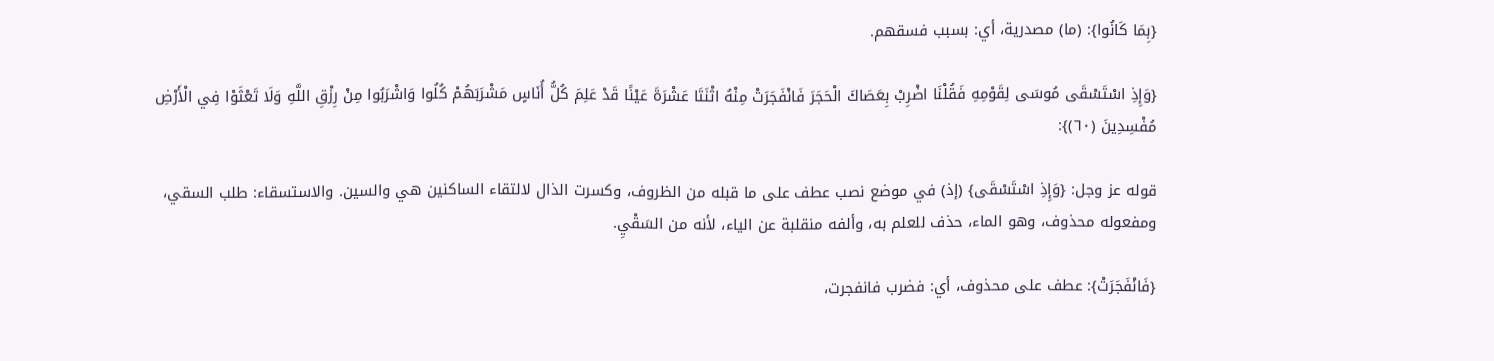{بِمَا كَانُوا}: (ما) مصدرية، أي: بسبب فسقهم.

{وَإِذِ اسْتَسْقَى مُوسَى لِقَوْمِهِ فَقُلْنَا اضْرِبْ بِعَصَاكَ الْحَجَرَ فَانْفَجَرَتْ مِنْهُ اثْنَتَا عَشْرَةَ عَيْنًا قَدْ عَلِمَ كُلُّ أُنَاسٍ مَشْرَبَهُمْ كُلُوا وَاشْرَبُوا مِنْ رِزْقِ اللَّهِ وَلَا تَعْثَوْا فِي الْأَرْضِ مُفْسِدِينَ (٦٠)}:

قوله عز وجل: {وَإِذِ اسْتَسْقَى} (إذ) في موضع نصب عطف على ما قبله من الظروف، وكسرت الذال لالتقاء الساكنين هي والسين. والاستسقاء: طلب السقي، ومفعوله محذوف، وهو الماء، حذف للعلم به، وألفه منقلبة عن الياء، لأنه من السَقْيِ.

{فَانْفَجَرَتْ}: عطف على محذوف، أي: فضرب فانفجرت،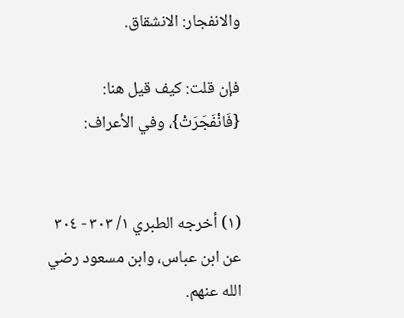والانفجار: الانشقاق.

فإن قلت: كيف قيل هنا: {فَانْفَجَرَتْ}، وفي الأعراف:


(١) أخرجه الطبري ١/ ٣٠٣ - ٣٠٤ عن ابن عباس، وابن مسعود رضي الله عنهم.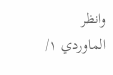وانظر الماوردي ١/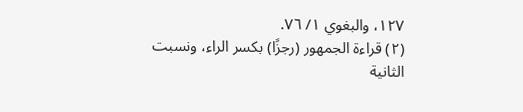١٢٧، والبغوي ١/ ٧٦.
(٢) قراءة الجمهور (رجزًا) بكسر الراء، ونسبت الثانية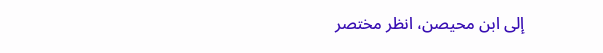إلى ابن محيصن، انظر مختصر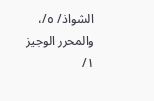الشواذ/ ٥/، والمحرر الوجيز ١/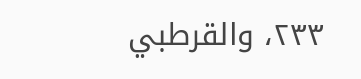٢٣٣، والقرطبي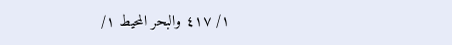١/ ٤١٧ والبحر المحيط ١/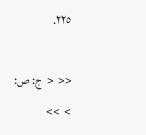٢٢٥.

<<  <  ج: ص:  >  >>